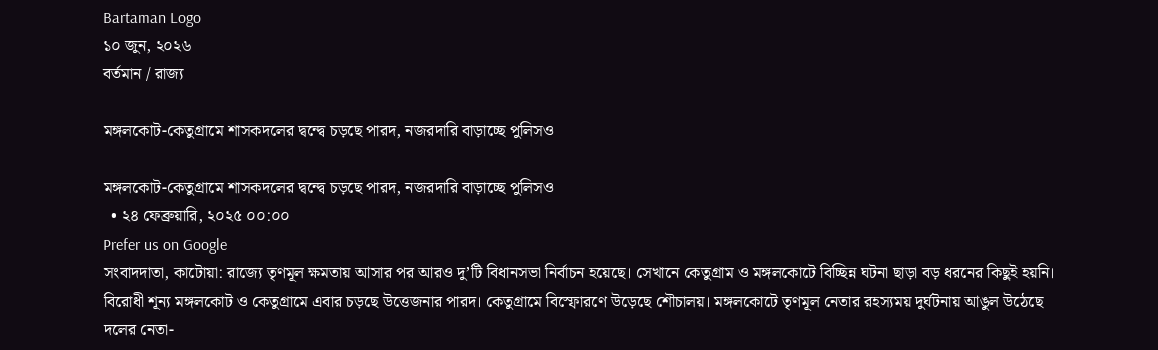Bartaman Logo
১০ জুন, ২০২৬
বর্তমান / রাজ্য

মঙ্গলকোট-কেতুগ্রামে শাসকদলের দ্বন্দ্বে চড়ছে পারদ, নজরদারি বাড়াচ্ছে পুলিসও

মঙ্গলকোট-কেতুগ্রামে শাসকদলের দ্বন্দ্বে চড়ছে পারদ, নজরদারি বাড়াচ্ছে পুলিসও
  • ২৪ ফেব্রুয়ারি, ২০২৫ ০০:০০
Prefer us on Google
সংবাদদাতা, কাটোয়া: রাজ্যে তৃণমূল ক্ষমতায় আসার পর আরও দু’টি বিধানসভা নির্বাচন হয়েছে। সেখানে কেতুগ্রাম ও মঙ্গলকোটে বিচ্ছিন্ন ঘটনা ছাড়া বড় ধরনের কিছুই হয়নি। বিরোধী শূন্য মঙ্গলকোট ও কেতুগ্রামে এবার চড়ছে উত্তেজনার পারদ। কেতুগ্রামে বিস্ফোরণে উড়েছে শৌচালয়। মঙ্গলকোটে তৃণমূল নেতার রহস্যময় দুর্ঘটনায় আঙুল উঠেছে দলের নেতা-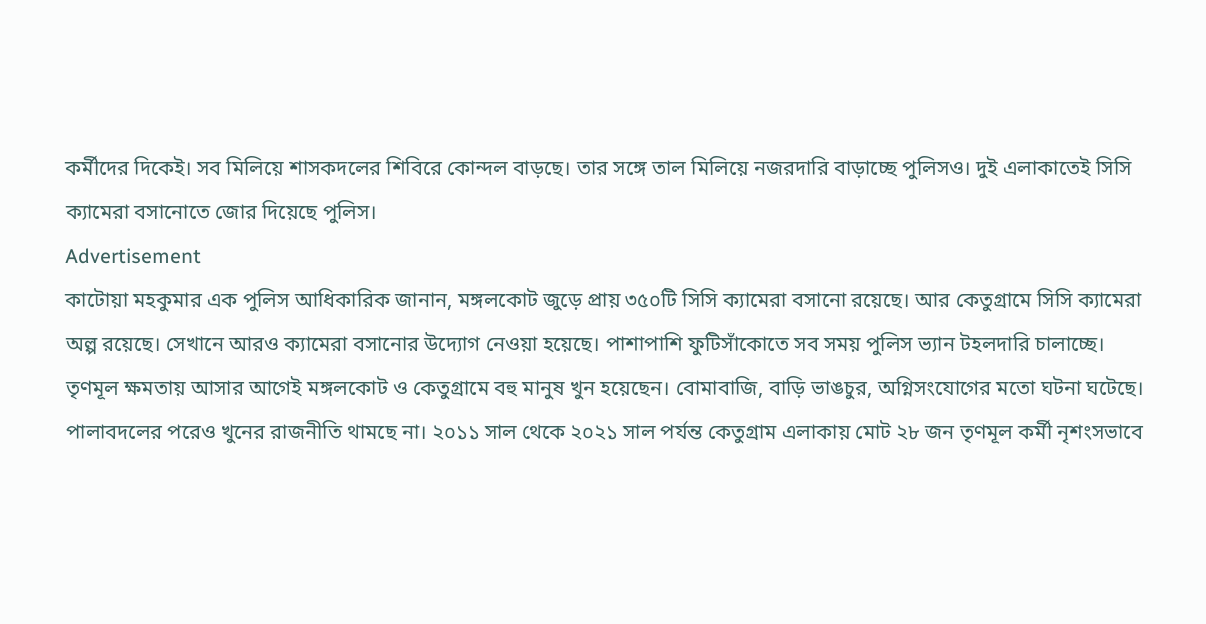কর্মীদের দিকেই। সব মিলিয়ে শাসকদলের শিবিরে কোন্দল বাড়ছে। তার সঙ্গে তাল মিলিয়ে নজরদারি বাড়াচ্ছে পুলিসও। দুই এলাকাতেই সিসি ক্যামেরা বসানোতে জোর দিয়েছে পুলিস।
Advertisement
কাটোয়া মহকুমার এক পুলিস আধিকারিক জানান, মঙ্গলকোট জুড়ে প্রায় ৩৫০টি সিসি ক্যামেরা বসানো রয়েছে। আর কেতুগ্রামে সিসি ক্যামেরা অল্প রয়েছে। সেখানে আরও ক্যামেরা বসানোর উদ্যোগ নেওয়া হয়েছে। পাশাপাশি ফুটিসাঁকোতে সব সময় পুলিস ভ্যান টহলদারি চালাচ্ছে।
তৃণমূল ক্ষমতায় আসার আগেই মঙ্গলকোট ও কেতুগ্রামে বহু মানুষ খুন হয়েছেন। বোমাবাজি, বাড়ি ভাঙচুর, অগ্নিসংযোগের মতো ঘটনা ঘটেছে।  পালাবদলের পরেও খুনের রাজনীতি থামছে না। ২০১১ সাল থেকে ২০২১ সাল পর্যন্ত কেতুগ্রাম এলাকায় মোট ২৮ জন তৃণমূল কর্মী নৃশংসভাবে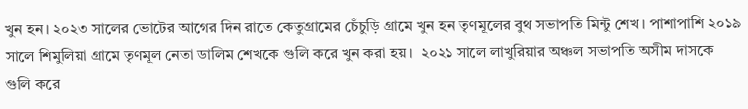খুন হন। ২০২৩ সালের ভোটের আগের দিন রাতে কেতুগ্রামের চেঁচুড়ি গ্রামে খুন হন তৃণমূলের বুথ সভাপতি মিন্টু শেখ। পাশাপাশি ২০১৯ সালে শিমুলিয়া গ্রামে তৃণমূল নেতা ডালিম শেখকে গুলি করে খুন করা হয়।  ২০২১ সালে লাখুরিয়ার অঞ্চল সভাপতি অসীম দাসকে গুলি করে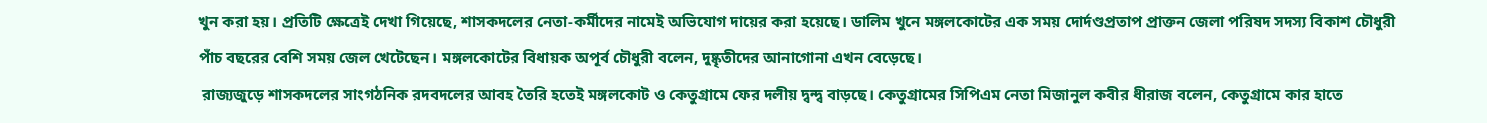খুন করা হয়। প্রতিটি ক্ষেত্রেই দেখা গিয়েছে, শাসকদলের নেতা-কর্মীদের নামেই অভিযোগ দায়ের করা হয়েছে। ডালিম খুনে মঙ্গলকোটের এক সময় দোর্দণ্ডপ্রতাপ প্রাক্তন জেলা পরিষদ সদস্য বিকাশ চৌধুরী পাঁচ বছরের বেশি সময় জেল খেটেছেন। মঙ্গলকোটের বিধায়ক অপূর্ব চৌধুরী বলেন, দুষ্কৃতীদের আনাগোনা এখন বেড়েছে।
 রাজ্যজুড়ে শাসকদলের সাংগঠনিক রদবদলের আবহ তৈরি হতেই মঙ্গলকোট ও কেতুগ্রামে ফের দলীয় দ্বন্দ্ব বাড়ছে। কেতুগ্রামের সিপিএম নেতা মিজানুল কবীর ধীরাজ বলেন, কেতুগ্রামে কার হাতে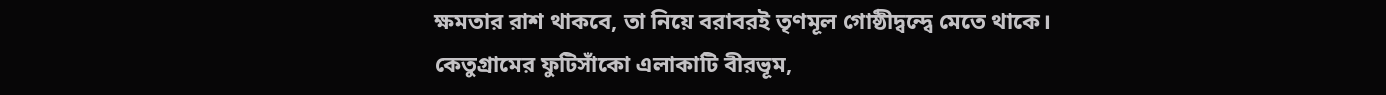ক্ষমতার রাশ থাকবে, তা নিয়ে বরাবরই তৃণমূল গোষ্ঠীদ্বন্দ্বে মেতে থাকে।
কেতুগ্রামের ফুটিসাঁকো এলাকাটি বীরভূম,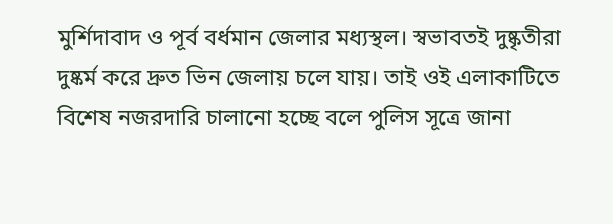মুর্শিদাবাদ ও পূর্ব বর্ধমান জেলার মধ্যস্থল। স্বভাবতই দুষ্কৃতীরা দুষ্কর্ম করে দ্রুত ভিন জেলায় চলে যায়। তাই ওই এলাকাটিতে বিশেষ নজরদারি চালানো হচ্ছে বলে পুলিস সূত্রে জানা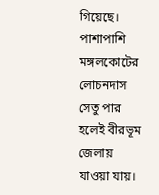গিয়েছে। পাশাপাশি মঙ্গলকোটের লোচনদাস সেতু পার হলেই বীরভূম জেলায় যাওয়া যায়।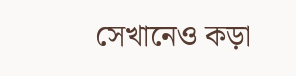সেখানেও কড়া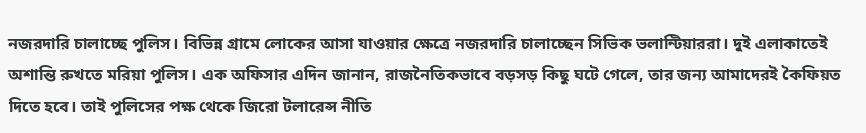নজরদারি চালাচ্ছে পুলিস। বিভিন্ন গ্রামে লোকের আসা যাওয়ার ক্ষেত্রে নজরদারি চালাচ্ছেন সিভিক ভলান্টিয়াররা। দুই এলাকাতেই অশান্তি রুখতে মরিয়া পুলিস। এক অফিসার এদিন জানান, রাজনৈতিকভাবে বড়সড় কিছু ঘটে গেলে, তার জন্য আমাদেরই কৈফিয়ত দিতে হবে। তাই পুলিসের পক্ষ থেকে জিরো টলারেন্স নীতি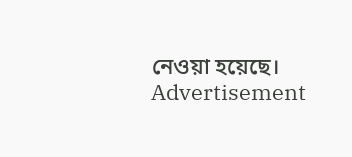নেওয়া হয়েছে।
Advertisement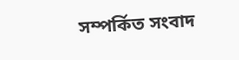সম্পর্কিত সংবাদ